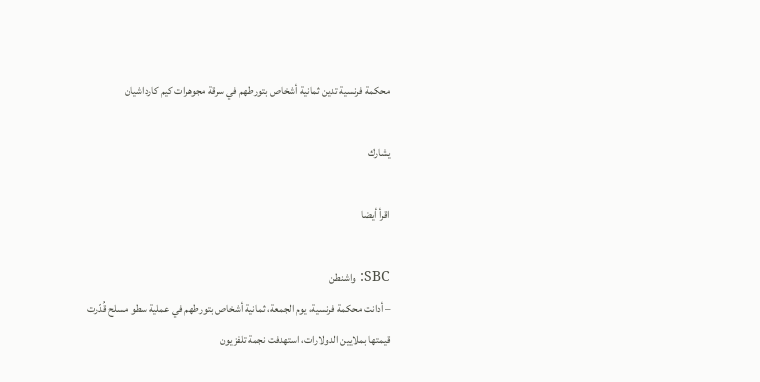محكمة فرنسية تدين ثمانية أشخاص بتورطهم في سرقة مجوهرات كيم كارداشيان

يشارك

اقرأ أيضا

SBC: واشنطن
– أدانت محكمة فرنسية، يوم الجمعة، ثمانية أشخاص بتورطهم في عملية سطو مسلح قُدّرت قيمتها بملايين الدولارات، استهدفت نجمة تلفزيون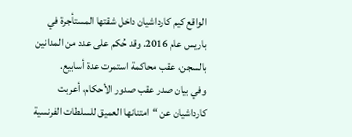الواقع كيم كارداشيان داخل شقتها المستأجرة في باريس عام 2016. وقد حُكم على عدد من المدانين بالسجن، عقب محاكمة استمرت عدة أسابيع.
وفي بيان صدر عقب صدور الأحكام، أعربت كارداشيان عن “امتنانها العميق للسلطات الفرنسية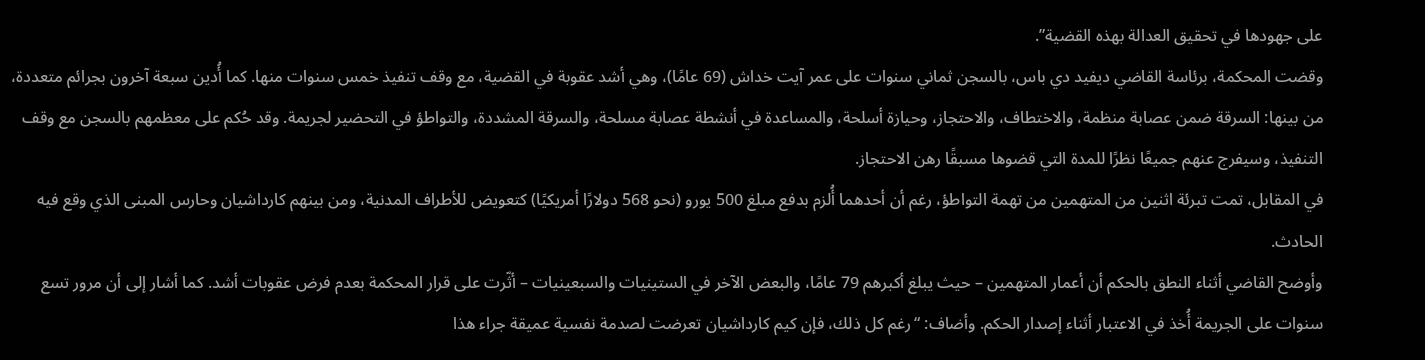على جهودها في تحقيق العدالة بهذه القضية”.
وقضت المحكمة، برئاسة القاضي ديفيد دي باس، بالسجن ثماني سنوات على عمر آيت خداش (69 عامًا)، وهي أشد عقوبة في القضية، مع وقف تنفيذ خمس سنوات منها. كما أُدين سبعة آخرون بجرائم متعددة، من بينها: السرقة ضمن عصابة منظمة، والاختطاف، والاحتجاز، وحيازة أسلحة، والمساعدة في أنشطة عصابة مسلحة، والسرقة المشددة، والتواطؤ في التحضير لجريمة. وقد حُكم على معظمهم بالسجن مع وقف التنفيذ، وسيفرج عنهم جميعًا نظرًا للمدة التي قضوها مسبقًا رهن الاحتجاز.
في المقابل، تمت تبرئة اثنين من المتهمين من تهمة التواطؤ، رغم أن أحدهما أُلزم بدفع مبلغ 500 يورو (نحو 568 دولارًا أمريكيًا) كتعويض للأطراف المدنية، ومن بينهم كارداشيان وحارس المبنى الذي وقع فيه الحادث.
وأوضح القاضي أثناء النطق بالحكم أن أعمار المتهمين – حيث يبلغ أكبرهم 79 عامًا، والبعض الآخر في الستينيات والسبعينيات – أثّرت على قرار المحكمة بعدم فرض عقوبات أشد. كما أشار إلى أن مرور تسع سنوات على الجريمة أُخذ في الاعتبار أثناء إصدار الحكم. وأضاف: “رغم كل ذلك، فإن كيم كارداشيان تعرضت لصدمة نفسية عميقة جراء هذا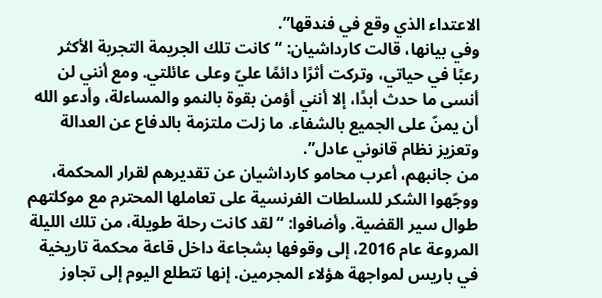الاعتداء الذي وقع في فندقها”.
وفي بيانها، قالت كارداشيان: “كانت تلك الجريمة التجربة الأكثر رعبًا في حياتي، وتركت أثرًا دائمًا عليّ وعلى عائلتي. ومع أنني لن أنسى ما حدث أبدًا، إلا أنني أؤمن بقوة بالنمو والمساءلة، وأدعو الله أن يمنّ على الجميع بالشفاء. ما زلت ملتزمة بالدفاع عن العدالة وتعزيز نظام قانوني عادل”.
من جانبهم، أعرب محامو كارداشيان عن تقديرهم لقرار المحكمة، ووجّهوا الشكر للسلطات الفرنسية على تعاملها المحترم مع موكلتهم طوال سير القضية. وأضافوا: “لقد كانت رحلة طويلة، من تلك الليلة المروعة عام 2016، إلى وقوفها بشجاعة داخل قاعة محكمة تاريخية في باريس لمواجهة هؤلاء المجرمين. إنها تتطلع اليوم إلى تجاوز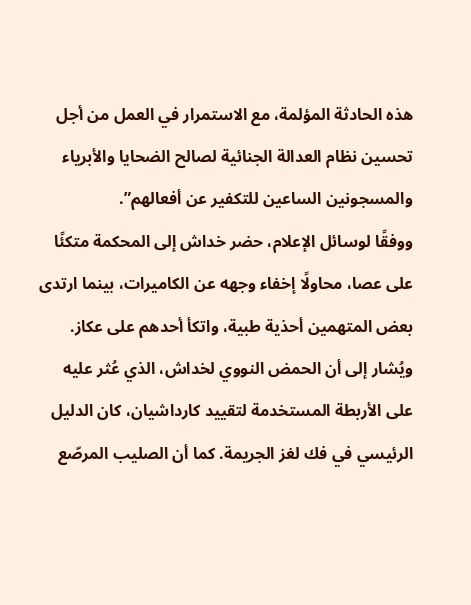هذه الحادثة المؤلمة، مع الاستمرار في العمل من أجل تحسين نظام العدالة الجنائية لصالح الضحايا والأبرياء والمسجونين الساعين للتكفير عن أفعالهم”.
ووفقًا لوسائل الإعلام، حضر خداش إلى المحكمة متكئًا على عصا، محاولًا إخفاء وجهه عن الكاميرات، بينما ارتدى بعض المتهمين أحذية طبية، واتكأ أحدهم على عكاز.
ويُشار إلى أن الحمض النووي لخداش، الذي عُثر عليه على الأربطة المستخدمة لتقييد كارداشيان، كان الدليل الرئيسي في فك لغز الجريمة. كما أن الصليب المرصّع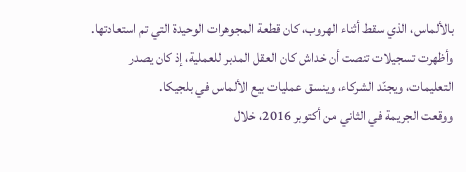بالألماس، الذي سقط أثناء الهروب، كان قطعة المجوهرات الوحيدة التي تم استعادتها.
وأظهرت تسجيلات تنصت أن خداش كان العقل المدبر للعملية، إذ كان يصدر التعليمات، ويجنّد الشركاء، وينسق عمليات بيع الألماس في بلجيكا.
ووقعت الجريمة في الثاني من أكتوبر 2016، خلال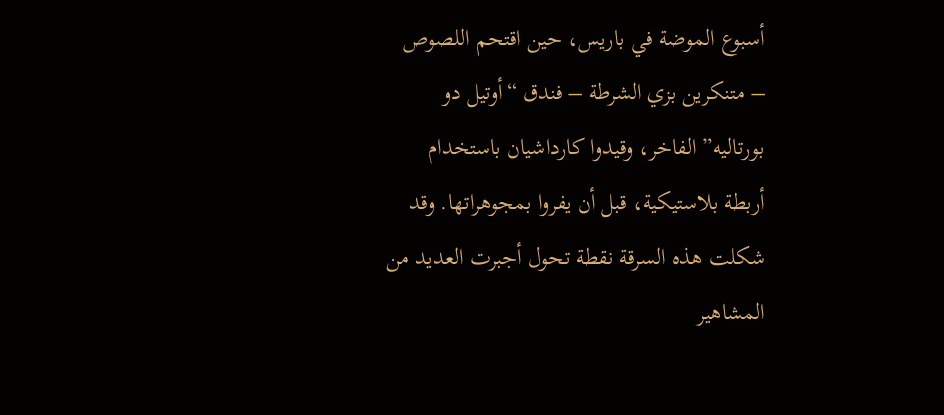أسبوع الموضة في باريس، حين اقتحم اللصوص – متنكرين بزي الشرطة – فندق “أوتيل دو بورتاليه” الفاخر، وقيدوا كارداشيان باستخدام أربطة بلاستيكية، قبل أن يفروا بمجوهراتها. وقد شكلت هذه السرقة نقطة تحول أجبرت العديد من المشاهير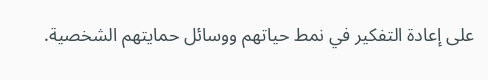على إعادة التفكير في نمط حياتهم ووسائل حمايتهم الشخصية.